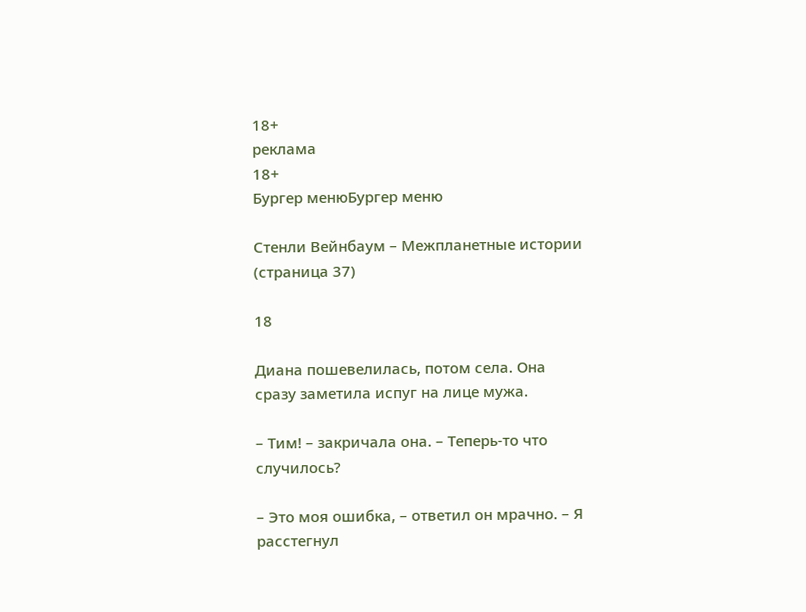18+
реклама
18+
Бургер менюБургер меню

Стенли Вейнбаум – Межпланетные истории (страница 37)

18

Диана пошевелилась, потом села. Она сразу заметила испуг на лице мужа.

– Тим! – закричала она. – Теперь-то что случилось?

– Это моя ошибка, – ответил он мрачно. – Я расстегнул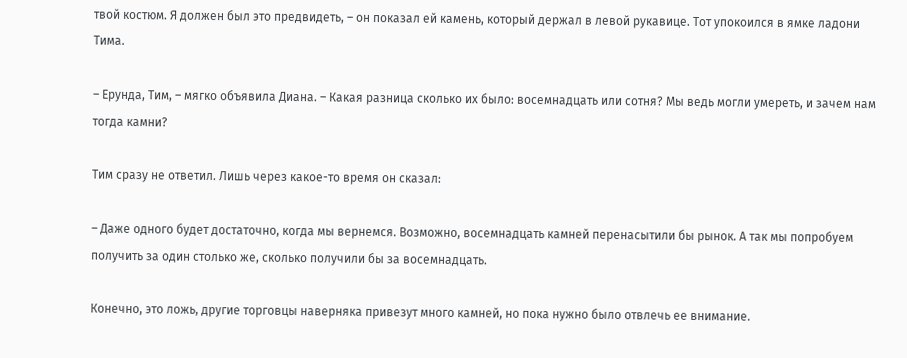твой костюм. Я должен был это предвидеть, – он показал ей камень, который держал в левой рукавице. Тот упокоился в ямке ладони Тима.

– Ерунда, Тим, – мягко объявила Диана. – Какая разница сколько их было: восемнадцать или сотня? Мы ведь могли умереть, и зачем нам тогда камни?

Тим сразу не ответил. Лишь через какое-то время он сказал:

– Даже одного будет достаточно, когда мы вернемся. Возможно, восемнадцать камней перенасытили бы рынок. А так мы попробуем получить за один столько же, сколько получили бы за восемнадцать.

Конечно, это ложь, другие торговцы наверняка привезут много камней, но пока нужно было отвлечь ее внимание.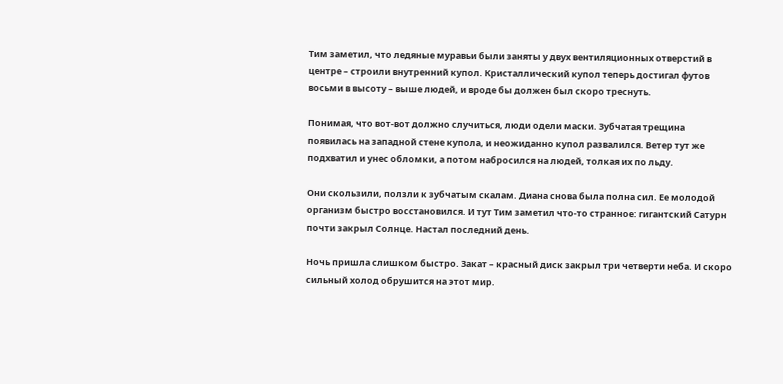Тим заметил, что ледяные муравьи были заняты у двух вентиляционных отверстий в центре – строили внутренний купол. Кристаллический купол теперь достигал футов восьми в высоту – выше людей, и вроде бы должен был скоро треснуть.

Понимая, что вот-вот должно случиться, люди одели маски. Зубчатая трещина появилась на западной стене купола, и неожиданно купол развалился. Ветер тут же подхватил и унес обломки, а потом набросился на людей, толкая их по льду.

Они скользили, ползли к зубчатым скалам. Диана снова была полна сил. Ее молодой организм быстро восстановился. И тут Тим заметил что-то странное: гигантский Сатурн почти закрыл Солнце. Настал последний день.

Ночь пришла слишком быстро. Закат – красный диск закрыл три четверти неба. И скоро сильный холод обрушится на этот мир.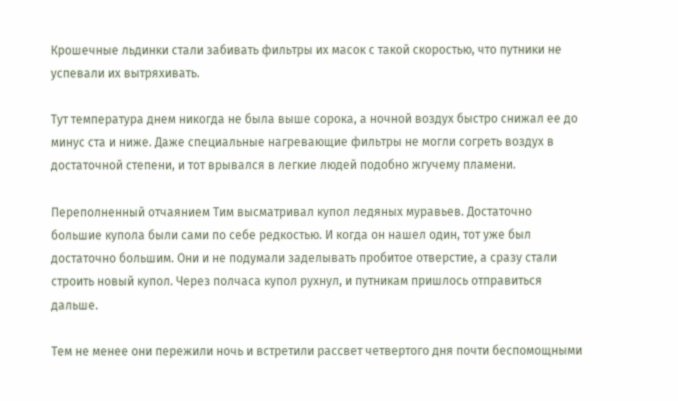Крошечные льдинки стали забивать фильтры их масок с такой скоростью, что путники не успевали их вытряхивать.

Тут температура днем никогда не была выше сорока, а ночной воздух быстро снижал ее до минус ста и ниже. Даже специальные нагревающие фильтры не могли согреть воздух в достаточной степени, и тот врывался в легкие людей подобно жгучему пламени.

Переполненный отчаянием Тим высматривал купол ледяных муравьев. Достаточно большие купола были сами по себе редкостью. И когда он нашел один, тот уже был достаточно большим. Они и не подумали заделывать пробитое отверстие, а сразу стали строить новый купол. Через полчаса купол рухнул, и путникам пришлось отправиться дальше.

Тем не менее они пережили ночь и встретили рассвет четвертого дня почти беспомощными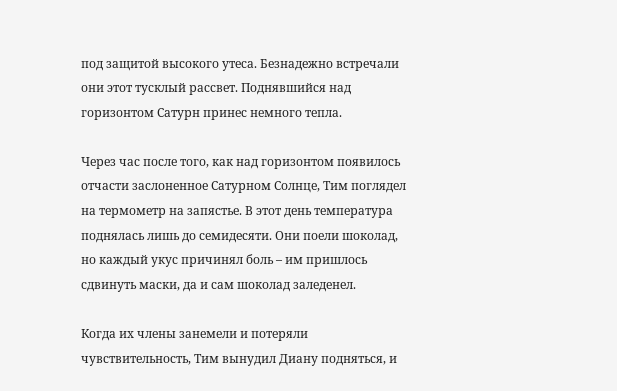под защитой высокого утеса. Безнадежно встречали они этот тусклый рассвет. Поднявшийся над горизонтом Сатурн принес немного тепла.

Через час после того, как над горизонтом появилось отчасти заслоненное Сатурном Солнце, Тим поглядел на термометр на запястье. В этот день температура поднялась лишь до семидесяти. Они поели шоколад, но каждый укус причинял боль – им пришлось сдвинуть маски, да и сам шоколад заледенел.

Когда их члены занемели и потеряли чувствительность, Тим вынудил Диану подняться, и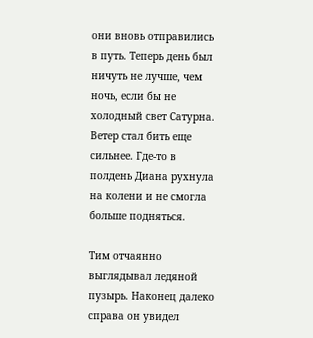они вновь отправились в путь. Теперь день был ничуть не лучше, чем ночь, если бы не холодный свет Сатурна. Ветер стал бить еще сильнее. Где-то в полдень Диана рухнула на колени и не смогла больше подняться.

Тим отчаянно выглядывал ледяной пузырь. Наконец далеко справа он увидел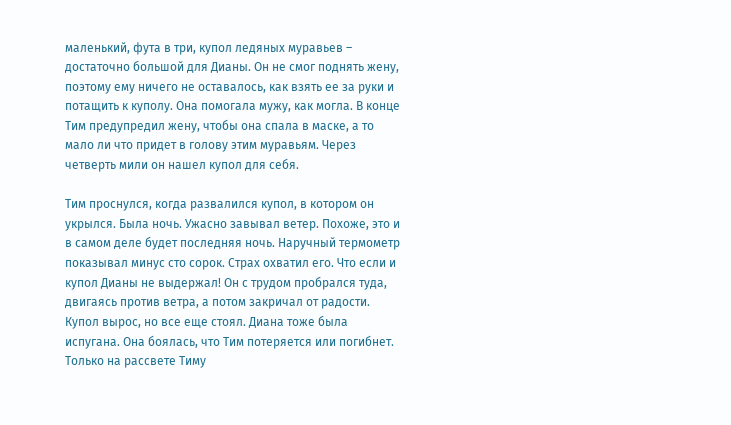маленький, фута в три, купол ледяных муравьев – достаточно большой для Дианы. Он не смог поднять жену, поэтому ему ничего не оставалось, как взять ее за руки и потащить к куполу. Она помогала мужу, как могла. В конце Тим предупредил жену, чтобы она спала в маске, а то мало ли что придет в голову этим муравьям. Через четверть мили он нашел купол для себя.

Тим проснулся, когда развалился купол, в котором он укрылся. Была ночь. Ужасно завывал ветер. Похоже, это и в самом деле будет последняя ночь. Наручный термометр показывал минус сто сорок. Страх охватил его. Что если и купол Дианы не выдержал! Он с трудом пробрался туда, двигаясь против ветра, а потом закричал от радости. Купол вырос, но все еще стоял. Диана тоже была испугана. Она боялась, что Тим потеряется или погибнет. Только на рассвете Тиму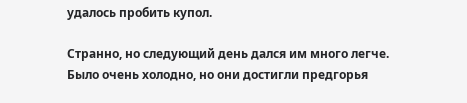удалось пробить купол.

Странно, но следующий день дался им много легче. Было очень холодно, но они достигли предгорья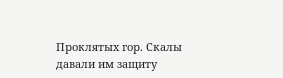Проклятых гор. Скалы давали им защиту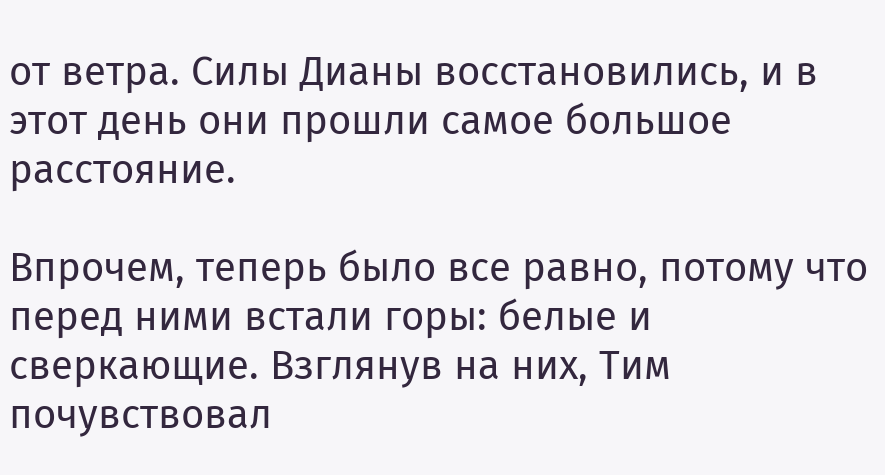от ветра. Силы Дианы восстановились, и в этот день они прошли самое большое расстояние.

Впрочем, теперь было все равно, потому что перед ними встали горы: белые и сверкающие. Взглянув на них, Тим почувствовал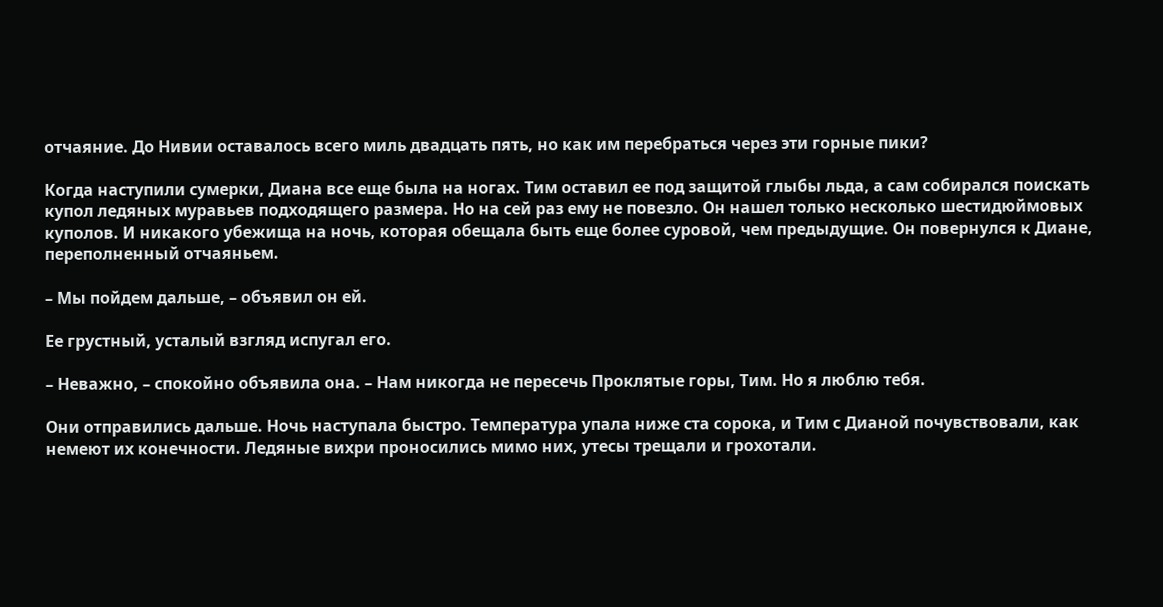отчаяние. До Нивии оставалось всего миль двадцать пять, но как им перебраться через эти горные пики?

Когда наступили сумерки, Диана все еще была на ногах. Тим оставил ее под защитой глыбы льда, а сам собирался поискать купол ледяных муравьев подходящего размера. Но на сей раз ему не повезло. Он нашел только несколько шестидюймовых куполов. И никакого убежища на ночь, которая обещала быть еще более суровой, чем предыдущие. Он повернулся к Диане, переполненный отчаяньем.

– Мы пойдем дальше, – объявил он ей.

Ее грустный, усталый взгляд испугал его.

– Неважно, – спокойно объявила она. – Нам никогда не пересечь Проклятые горы, Тим. Но я люблю тебя.

Они отправились дальше. Ночь наступала быстро. Температура упала ниже ста сорока, и Тим с Дианой почувствовали, как немеют их конечности. Ледяные вихри проносились мимо них, утесы трещали и грохотали.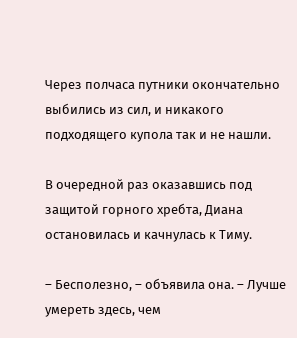Через полчаса путники окончательно выбились из сил, и никакого подходящего купола так и не нашли.

В очередной раз оказавшись под защитой горного хребта, Диана остановилась и качнулась к Тиму.

– Бесполезно, – объявила она. – Лучше умереть здесь, чем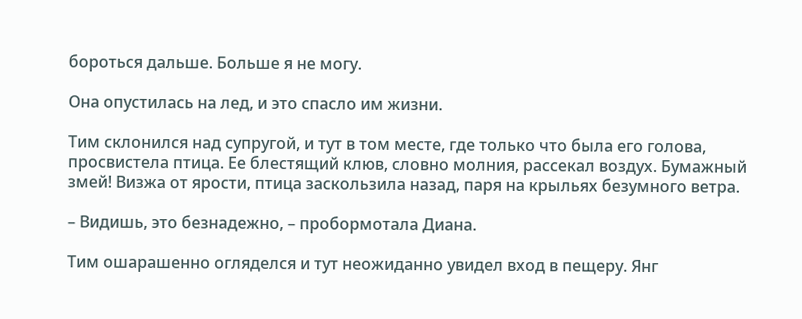бороться дальше. Больше я не могу.

Она опустилась на лед, и это спасло им жизни.

Тим склонился над супругой, и тут в том месте, где только что была его голова, просвистела птица. Ее блестящий клюв, словно молния, рассекал воздух. Бумажный змей! Визжа от ярости, птица заскользила назад, паря на крыльях безумного ветра.

– Видишь, это безнадежно, – пробормотала Диана.

Тим ошарашенно огляделся и тут неожиданно увидел вход в пещеру. Янг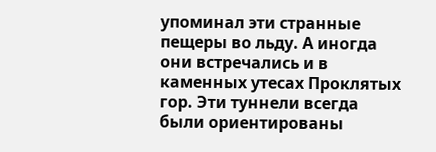упоминал эти странные пещеры во льду. А иногда они встречались и в каменных утесах Проклятых гор. Эти туннели всегда были ориентированы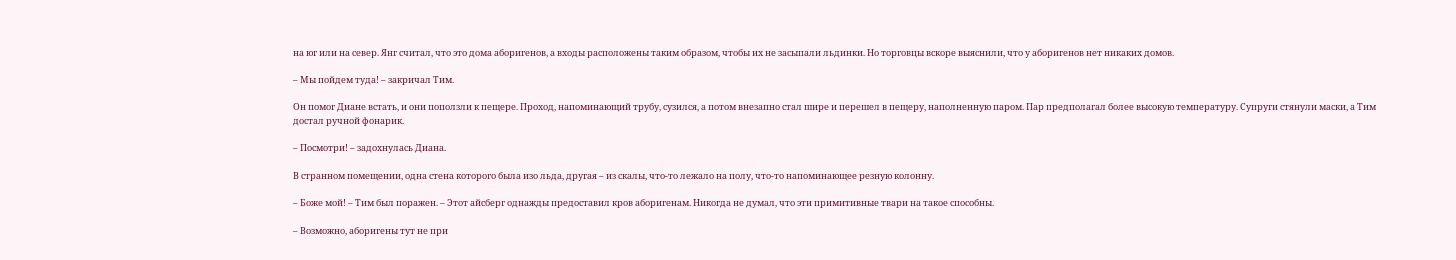на юг или на север. Янг считал, что это дома аборигенов, а входы расположены таким образом, чтобы их не засыпали льдинки. Но торговцы вскоре выяснили, что у аборигенов нет никаких домов.

– Мы пойдем туда! – закричал Тим.

Он помог Диане встать, и они поползли к пещере. Проход, напоминающий трубу, сузился, а потом внезапно стал шире и перешел в пещеру, наполненную паром. Пар предполагал более высокую температуру. Супруги стянули маски, а Тим достал ручной фонарик.

– Посмотри! – задохнулась Диана.

В странном помещении, одна стена которого была изо льда, другая – из скалы, что-то лежало на полу, что-то напоминающее резную колонну.

– Боже мой! – Тим был поражен. – Этот айсберг однажды предоставил кров аборигенам. Никогда не думал, что эти примитивные твари на такое способны.

– Возможно, аборигены тут не при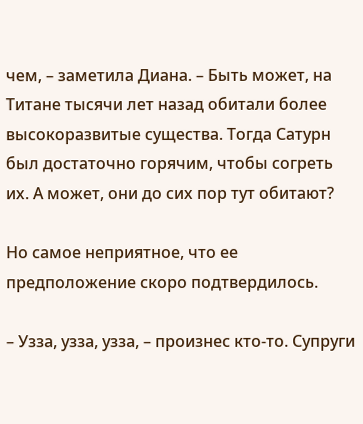чем, – заметила Диана. – Быть может, на Титане тысячи лет назад обитали более высокоразвитые существа. Тогда Сатурн был достаточно горячим, чтобы согреть их. А может, они до сих пор тут обитают?

Но самое неприятное, что ее предположение скоро подтвердилось.

– Узза, узза, узза, – произнес кто-то. Супруги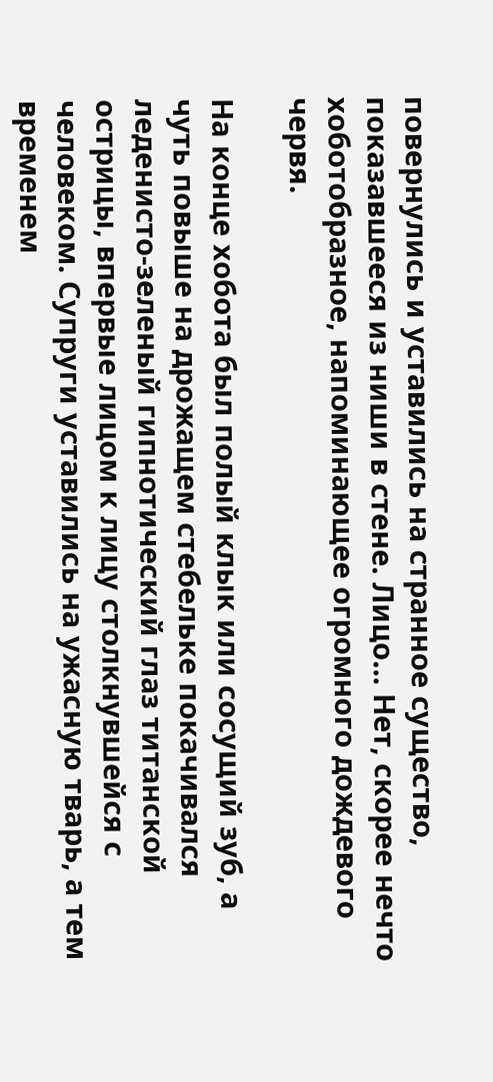повернулись и уставились на странное существо, показавшееся из ниши в стене. Лицо… Нет, скорее нечто хоботобразное, напоминающее огромного дождевого червя.

На конце хобота был полый клык или сосущий зуб, а чуть повыше на дрожащем стебельке покачивался леденисто-зеленый гипнотический глаз титанской острицы, впервые лицом к лицу столкнувшейся с человеком. Супруги уставились на ужасную тварь, а тем временем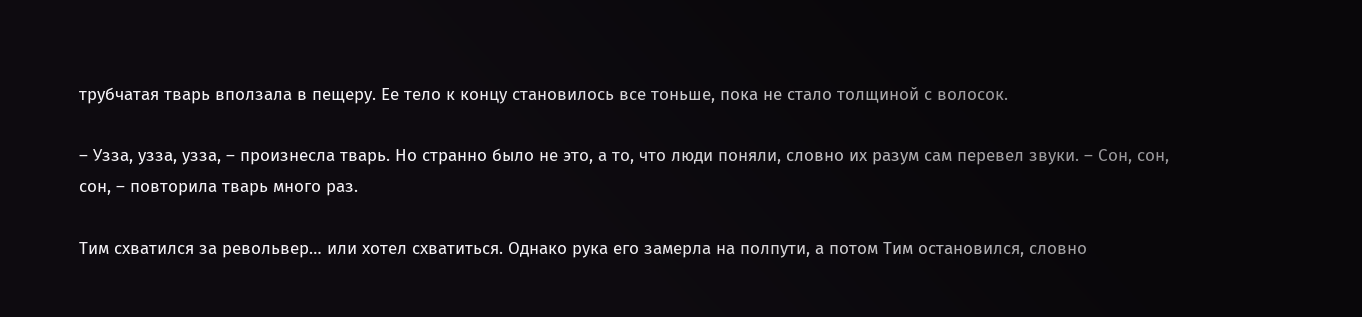трубчатая тварь вползала в пещеру. Ее тело к концу становилось все тоньше, пока не стало толщиной с волосок.

– Узза, узза, узза, – произнесла тварь. Но странно было не это, а то, что люди поняли, словно их разум сам перевел звуки. – Сон, сон, сон, – повторила тварь много раз.

Тим схватился за револьвер… или хотел схватиться. Однако рука его замерла на полпути, а потом Тим остановился, словно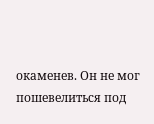окаменев. Он не мог пошевелиться под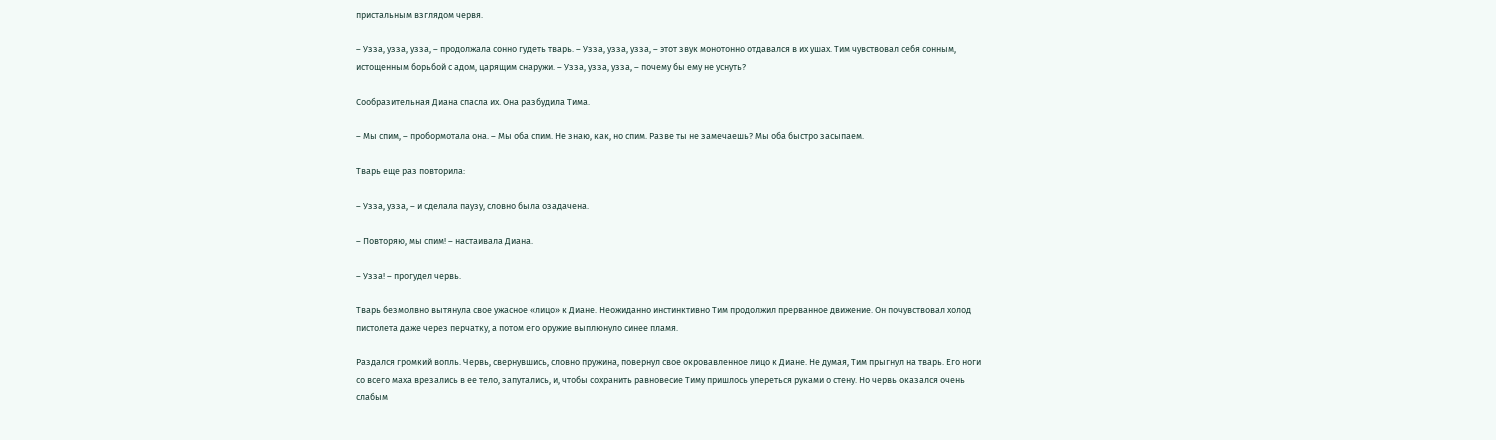пристальным взглядом червя.

– Узза, узза, узза, – продолжала сонно гудеть тварь. – Узза, узза, узза, – этот звук монотонно отдавался в их ушах. Тим чувствовал себя сонным, истощенным борьбой с адом, царящим снаружи. – Узза, узза, узза, – почему бы ему не уснуть?

Сообразительная Диана спасла их. Она разбудила Тима.

– Мы спим, – пробормотала она. – Мы оба спим. Не знаю, как, но спим. Разве ты не замечаешь? Мы оба быстро засыпаем.

Тварь еще раз повторила:

– Узза, узза, – и сделала паузу, словно была озадачена.

– Повторяю, мы спим! – настаивала Диана.

– Узза! – прогудел червь.

Тварь безмолвно вытянула свое ужасное «лицо» к Диане. Неожиданно инстинктивно Тим продолжил прерванное движение. Он почувствовал холод пистолета даже через перчатку, а потом его оружие выплюнуло синее пламя.

Раздался громкий вопль. Червь, свернувшись, словно пружина, повернул свое окровавленное лицо к Диане. Не думая, Тим прыгнул на тварь. Его ноги со всего маха врезались в ее тело, запутались, и, чтобы сохранить равновесие Тиму пришлось упереться руками о стену. Но червь оказался очень слабым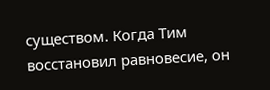существом. Когда Тим восстановил равновесие, он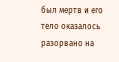был мертв и его тело оказалось разорвано на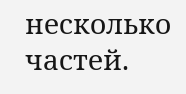несколько частей.